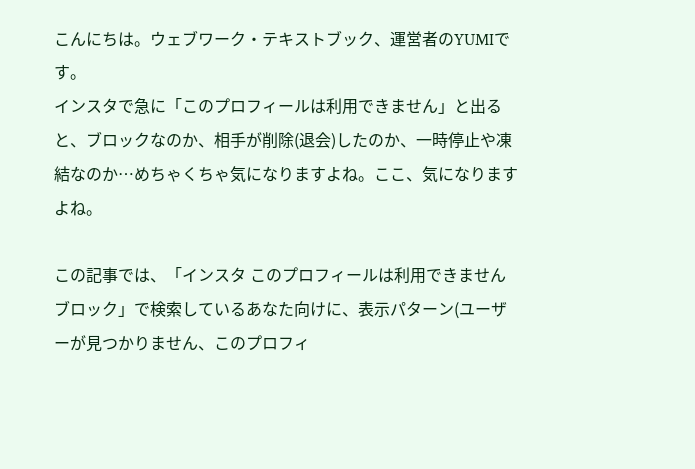こんにちは。ウェブワーク・テキストブック、運営者のYUMIです。
インスタで急に「このプロフィールは利用できません」と出ると、ブロックなのか、相手が削除(退会)したのか、一時停止や凍結なのか…めちゃくちゃ気になりますよね。ここ、気になりますよね。

この記事では、「インスタ このプロフィールは利用できません ブロック」で検索しているあなた向けに、表示パターン(ユーザーが見つかりません、このプロフィ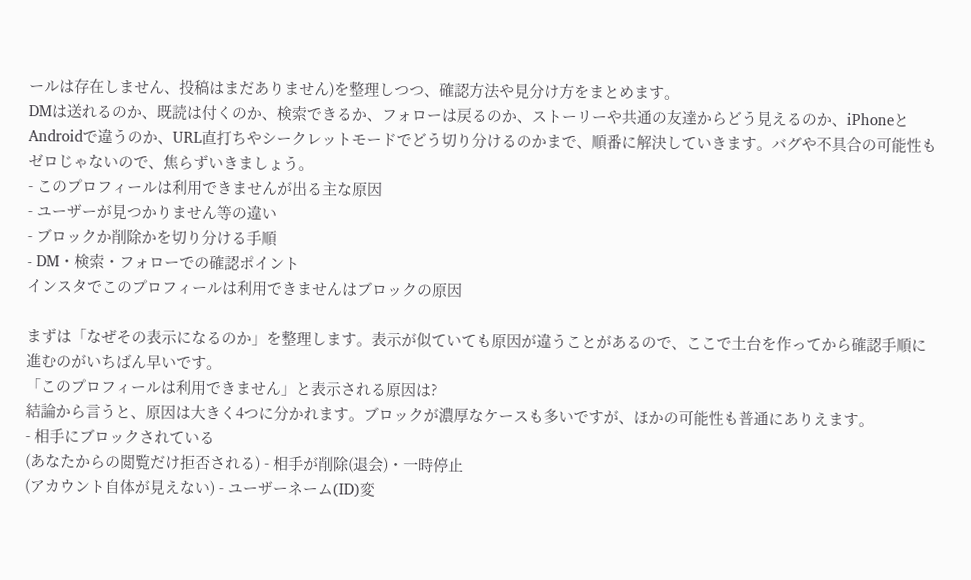ールは存在しません、投稿はまだありません)を整理しつつ、確認方法や見分け方をまとめます。
DMは送れるのか、既読は付くのか、検索できるか、フォローは戻るのか、ストーリーや共通の友達からどう見えるのか、iPhoneとAndroidで違うのか、URL直打ちやシークレットモードでどう切り分けるのかまで、順番に解決していきます。バグや不具合の可能性もゼロじゃないので、焦らずいきましょう。
- このプロフィールは利用できませんが出る主な原因
- ユーザーが見つかりません等の違い
- ブロックか削除かを切り分ける手順
- DM・検索・フォローでの確認ポイント
インスタでこのプロフィールは利用できませんはブロックの原因

まずは「なぜその表示になるのか」を整理します。表示が似ていても原因が違うことがあるので、ここで土台を作ってから確認手順に進むのがいちばん早いです。
「このプロフィールは利用できません」と表示される原因は?
結論から言うと、原因は大きく4つに分かれます。ブロックが濃厚なケースも多いですが、ほかの可能性も普通にありえます。
- 相手にブロックされている
(あなたからの閲覧だけ拒否される) - 相手が削除(退会)・一時停止
(アカウント自体が見えない) - ユーザーネーム(ID)変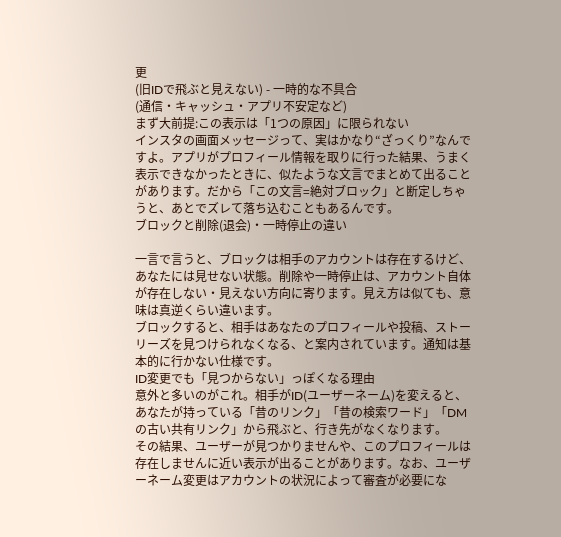更
(旧IDで飛ぶと見えない) - 一時的な不具合
(通信・キャッシュ・アプリ不安定など)
まず大前提:この表示は「1つの原因」に限られない
インスタの画面メッセージって、実はかなり“ざっくり”なんですよ。アプリがプロフィール情報を取りに行った結果、うまく表示できなかったときに、似たような文言でまとめて出ることがあります。だから「この文言=絶対ブロック」と断定しちゃうと、あとでズレて落ち込むこともあるんです。
ブロックと削除(退会)・一時停止の違い

一言で言うと、ブロックは相手のアカウントは存在するけど、あなたには見せない状態。削除や一時停止は、アカウント自体が存在しない・見えない方向に寄ります。見え方は似ても、意味は真逆くらい違います。
ブロックすると、相手はあなたのプロフィールや投稿、ストーリーズを見つけられなくなる、と案内されています。通知は基本的に行かない仕様です。
ID変更でも「見つからない」っぽくなる理由
意外と多いのがこれ。相手がID(ユーザーネーム)を変えると、あなたが持っている「昔のリンク」「昔の検索ワード」「DMの古い共有リンク」から飛ぶと、行き先がなくなります。
その結果、ユーザーが見つかりませんや、このプロフィールは存在しませんに近い表示が出ることがあります。なお、ユーザーネーム変更はアカウントの状況によって審査が必要にな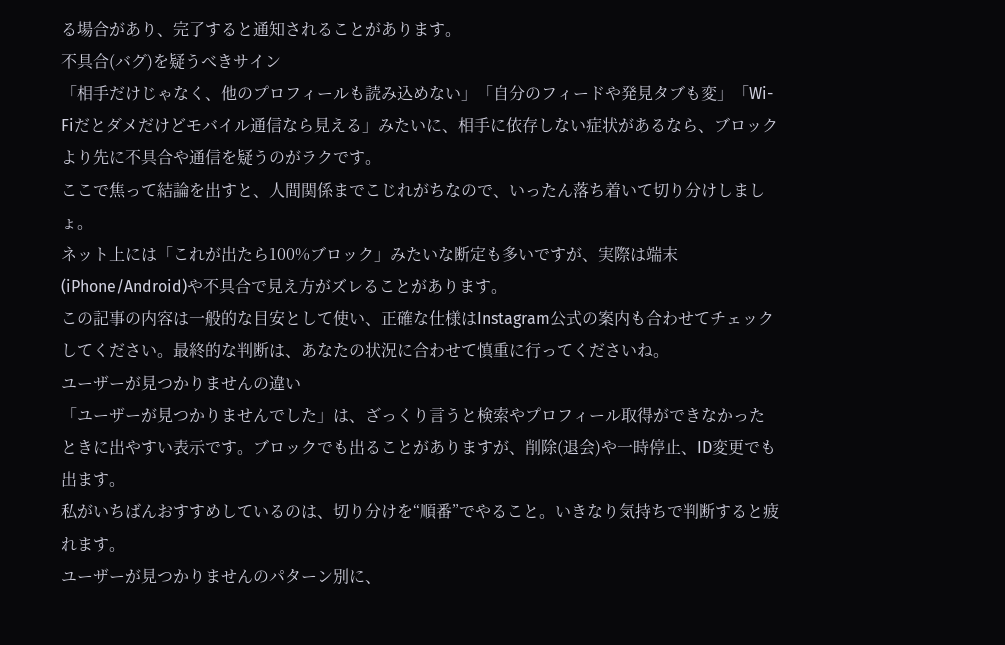る場合があり、完了すると通知されることがあります。
不具合(バグ)を疑うべきサイン
「相手だけじゃなく、他のプロフィールも読み込めない」「自分のフィードや発見タブも変」「Wi-Fiだとダメだけどモバイル通信なら見える」みたいに、相手に依存しない症状があるなら、ブロックより先に不具合や通信を疑うのがラクです。
ここで焦って結論を出すと、人間関係までこじれがちなので、いったん落ち着いて切り分けしましょ。
ネット上には「これが出たら100%ブロック」みたいな断定も多いですが、実際は端末(iPhone/Android)や不具合で見え方がズレることがあります。
この記事の内容は一般的な目安として使い、正確な仕様はInstagram公式の案内も合わせてチェックしてください。最終的な判断は、あなたの状況に合わせて慎重に行ってくださいね。
ユーザーが見つかりませんの違い
「ユーザーが見つかりませんでした」は、ざっくり言うと検索やプロフィール取得ができなかったときに出やすい表示です。ブロックでも出ることがありますが、削除(退会)や一時停止、ID変更でも出ます。
私がいちばんおすすめしているのは、切り分けを“順番”でやること。いきなり気持ちで判断すると疲れます。
ユーザーが見つかりませんのパターン別に、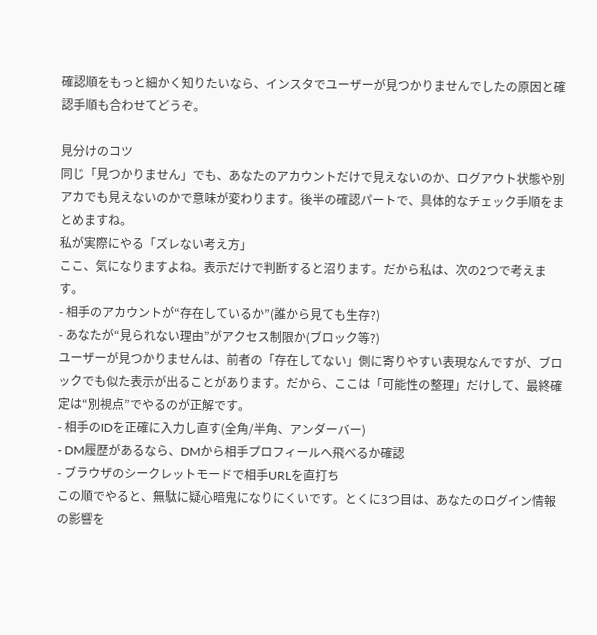確認順をもっと細かく知りたいなら、インスタでユーザーが見つかりませんでしたの原因と確認手順も合わせてどうぞ。

見分けのコツ
同じ「見つかりません」でも、あなたのアカウントだけで見えないのか、ログアウト状態や別アカでも見えないのかで意味が変わります。後半の確認パートで、具体的なチェック手順をまとめますね。
私が実際にやる「ズレない考え方」
ここ、気になりますよね。表示だけで判断すると沼ります。だから私は、次の2つで考えます。
- 相手のアカウントが“存在しているか”(誰から見ても生存?)
- あなたが“見られない理由”がアクセス制限か(ブロック等?)
ユーザーが見つかりませんは、前者の「存在してない」側に寄りやすい表現なんですが、ブロックでも似た表示が出ることがあります。だから、ここは「可能性の整理」だけして、最終確定は“別視点”でやるのが正解です。
- 相手のIDを正確に入力し直す(全角/半角、アンダーバー)
- DM履歴があるなら、DMから相手プロフィールへ飛べるか確認
- ブラウザのシークレットモードで相手URLを直打ち
この順でやると、無駄に疑心暗鬼になりにくいです。とくに3つ目は、あなたのログイン情報の影響を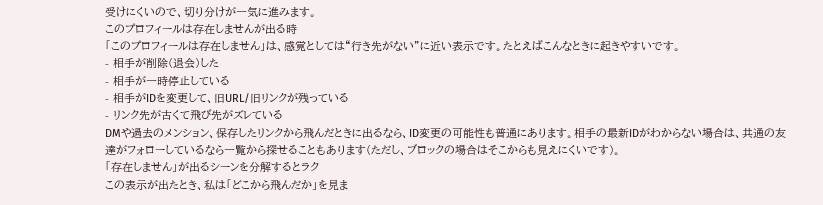受けにくいので、切り分けが一気に進みます。
このプロフィールは存在しませんが出る時
「このプロフィールは存在しません」は、感覚としては“行き先がない”に近い表示です。たとえばこんなときに起きやすいです。
- 相手が削除(退会)した
- 相手が一時停止している
- 相手がIDを変更して、旧URL/旧リンクが残っている
- リンク先が古くて飛び先がズレている
DMや過去のメンション、保存したリンクから飛んだときに出るなら、ID変更の可能性も普通にあります。相手の最新IDがわからない場合は、共通の友達がフォローしているなら一覧から探せることもあります(ただし、ブロックの場合はそこからも見えにくいです)。
「存在しません」が出るシーンを分解するとラク
この表示が出たとき、私は「どこから飛んだか」を見ま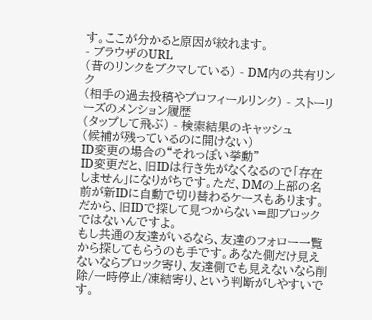す。ここが分かると原因が絞れます。
- ブラウザのURL
(昔のリンクをブクマしている) - DM内の共有リンク
(相手の過去投稿やプロフィールリンク) - ストーリーズのメンション履歴
(タップして飛ぶ) - 検索結果のキャッシュ
(候補が残っているのに開けない)
ID変更の場合の“それっぽい挙動”
ID変更だと、旧IDは行き先がなくなるので「存在しません」になりがちです。ただ、DMの上部の名前が新IDに自動で切り替わるケースもあります。だから、旧IDで探して見つからない=即ブロックではないんですよ。
もし共通の友達がいるなら、友達のフォロー一覧から探してもらうのも手です。あなた側だけ見えないならブロック寄り、友達側でも見えないなら削除/一時停止/凍結寄り、という判断がしやすいです。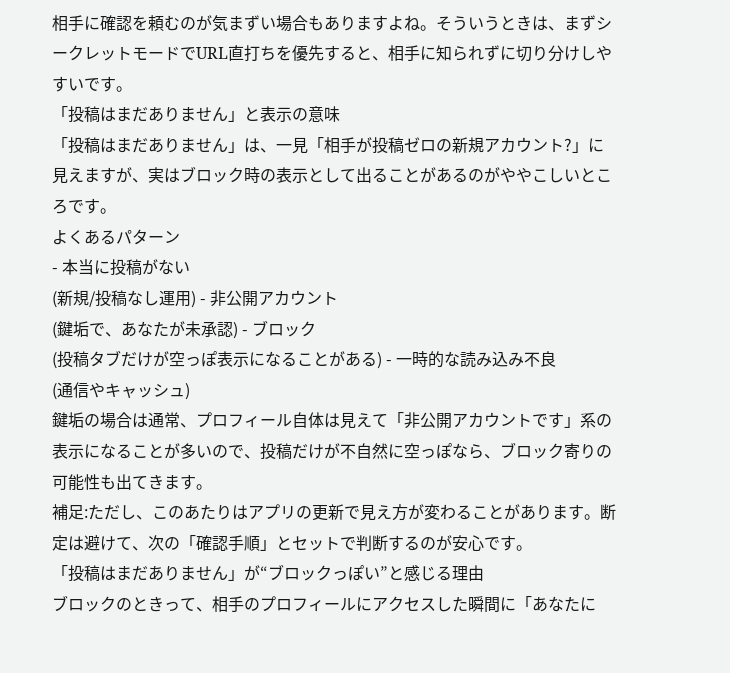相手に確認を頼むのが気まずい場合もありますよね。そういうときは、まずシークレットモードでURL直打ちを優先すると、相手に知られずに切り分けしやすいです。
「投稿はまだありません」と表示の意味
「投稿はまだありません」は、一見「相手が投稿ゼロの新規アカウント?」に見えますが、実はブロック時の表示として出ることがあるのがややこしいところです。
よくあるパターン
- 本当に投稿がない
(新規/投稿なし運用) - 非公開アカウント
(鍵垢で、あなたが未承認) - ブロック
(投稿タブだけが空っぽ表示になることがある) - 一時的な読み込み不良
(通信やキャッシュ)
鍵垢の場合は通常、プロフィール自体は見えて「非公開アカウントです」系の表示になることが多いので、投稿だけが不自然に空っぽなら、ブロック寄りの可能性も出てきます。
補足:ただし、このあたりはアプリの更新で見え方が変わることがあります。断定は避けて、次の「確認手順」とセットで判断するのが安心です。
「投稿はまだありません」が“ブロックっぽい”と感じる理由
ブロックのときって、相手のプロフィールにアクセスした瞬間に「あなたに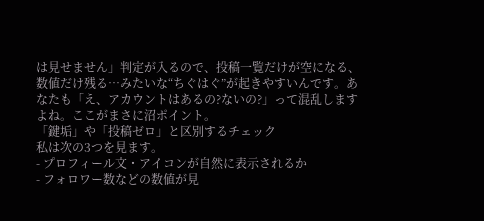は見せません」判定が入るので、投稿一覧だけが空になる、数値だけ残る…みたいな“ちぐはぐ”が起きやすいんです。あなたも「え、アカウントはあるの?ないの?」って混乱しますよね。ここがまさに沼ポイント。
「鍵垢」や「投稿ゼロ」と区別するチェック
私は次の3つを見ます。
- プロフィール文・アイコンが自然に表示されるか
- フォロワー数などの数値が見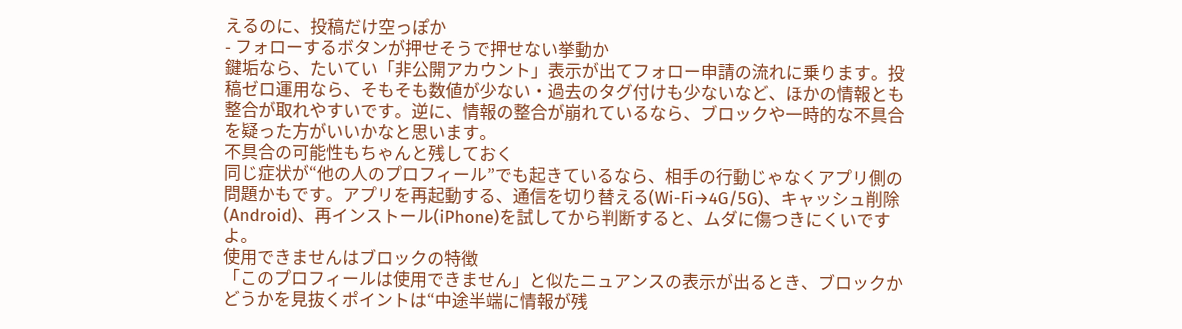えるのに、投稿だけ空っぽか
- フォローするボタンが押せそうで押せない挙動か
鍵垢なら、たいてい「非公開アカウント」表示が出てフォロー申請の流れに乗ります。投稿ゼロ運用なら、そもそも数値が少ない・過去のタグ付けも少ないなど、ほかの情報とも整合が取れやすいです。逆に、情報の整合が崩れているなら、ブロックや一時的な不具合を疑った方がいいかなと思います。
不具合の可能性もちゃんと残しておく
同じ症状が“他の人のプロフィール”でも起きているなら、相手の行動じゃなくアプリ側の問題かもです。アプリを再起動する、通信を切り替える(Wi-Fi→4G/5G)、キャッシュ削除(Android)、再インストール(iPhone)を試してから判断すると、ムダに傷つきにくいですよ。
使用できませんはブロックの特徴
「このプロフィールは使用できません」と似たニュアンスの表示が出るとき、ブロックかどうかを見抜くポイントは“中途半端に情報が残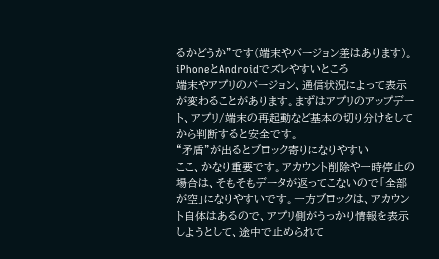るかどうか”です(端末やバージョン差はあります)。
iPhoneとAndroidでズレやすいところ
端末やアプリのバージョン、通信状況によって表示が変わることがあります。まずはアプリのアップデート、アプリ/端末の再起動など基本の切り分けをしてから判断すると安全です。
“矛盾”が出るとブロック寄りになりやすい
ここ、かなり重要です。アカウント削除や一時停止の場合は、そもそもデータが返ってこないので「全部が空」になりやすいです。一方ブロックは、アカウント自体はあるので、アプリ側がうっかり情報を表示しようとして、途中で止められて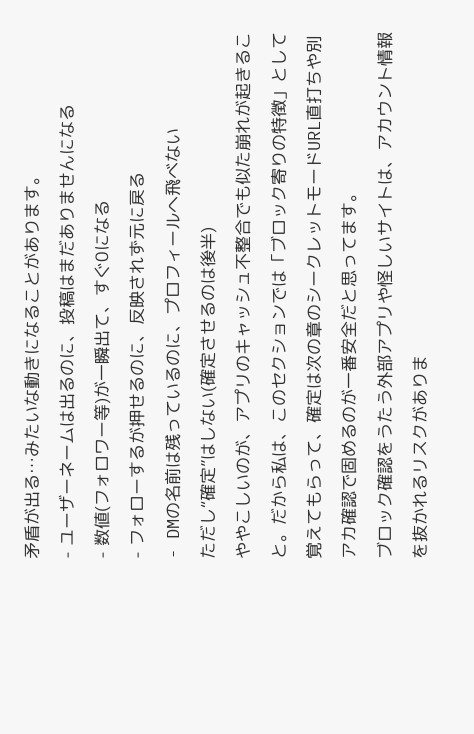矛盾が出る…みたいな動きになることがあります。
- ユーザーネームは出るのに、投稿はまだありませんになる
- 数値(フォロワー等)が一瞬出て、すぐ0になる
- フォローするが押せるのに、反映されず元に戻る
- DMの名前は残っているのに、プロフィールへ飛べない
ただし“確定”はしない(確定させるのは後半)
ややこしいのが、アプリのキャッシュ不整合でも似た崩れが起きること。だから私は、このセクションでは「ブロック寄りの特徴」として覚えてもらって、確定は次の章のシークレットモードURL直打ちや別アカ確認で固めるのが一番安全だと思ってます。
ブロック確認をうたう外部アプリや怪しいサイトは、アカウント情報を抜かれるリスクがありま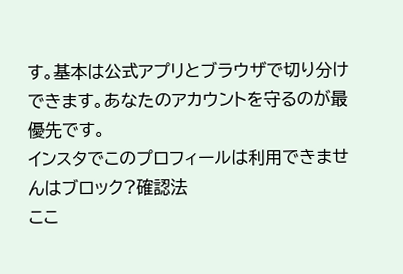す。基本は公式アプリとブラウザで切り分けできます。あなたのアカウントを守るのが最優先です。
インスタでこのプロフィールは利用できませんはブロック?確認法
ここ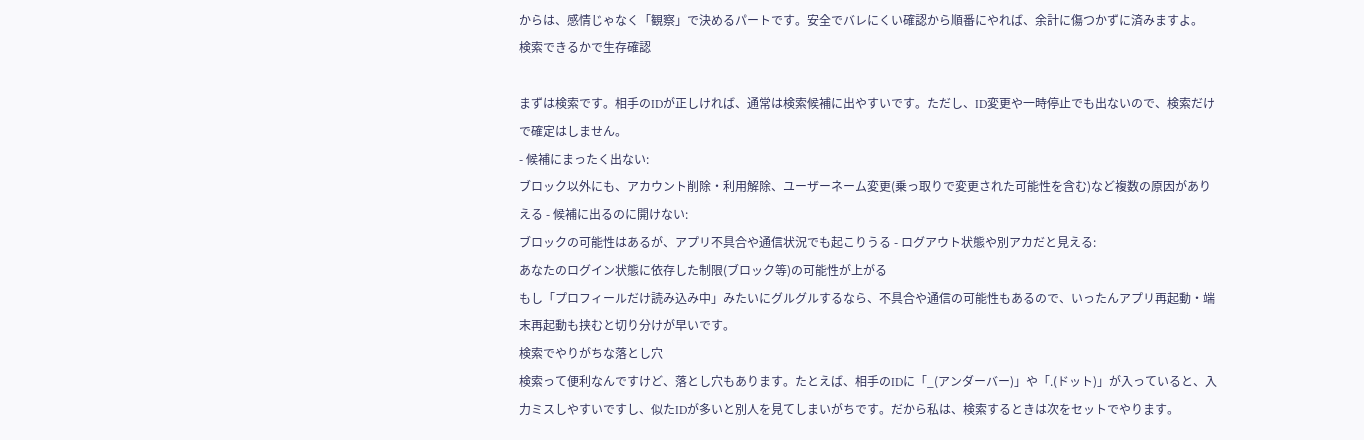からは、感情じゃなく「観察」で決めるパートです。安全でバレにくい確認から順番にやれば、余計に傷つかずに済みますよ。
検索できるかで生存確認

まずは検索です。相手のIDが正しければ、通常は検索候補に出やすいです。ただし、ID変更や一時停止でも出ないので、検索だけで確定はしません。
- 候補にまったく出ない:
ブロック以外にも、アカウント削除・利用解除、ユーザーネーム変更(乗っ取りで変更された可能性を含む)など複数の原因がありえる - 候補に出るのに開けない:
ブロックの可能性はあるが、アプリ不具合や通信状況でも起こりうる - ログアウト状態や別アカだと見える:
あなたのログイン状態に依存した制限(ブロック等)の可能性が上がる
もし「プロフィールだけ読み込み中」みたいにグルグルするなら、不具合や通信の可能性もあるので、いったんアプリ再起動・端末再起動も挟むと切り分けが早いです。
検索でやりがちな落とし穴
検索って便利なんですけど、落とし穴もあります。たとえば、相手のIDに「_(アンダーバー)」や「.(ドット)」が入っていると、入力ミスしやすいですし、似たIDが多いと別人を見てしまいがちです。だから私は、検索するときは次をセットでやります。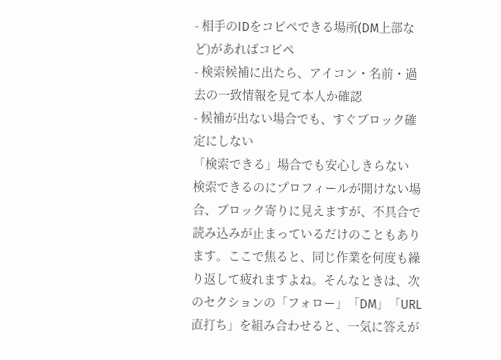- 相手のIDをコピペできる場所(DM上部など)があればコピペ
- 検索候補に出たら、アイコン・名前・過去の一致情報を見て本人か確認
- 候補が出ない場合でも、すぐブロック確定にしない
「検索できる」場合でも安心しきらない
検索できるのにプロフィールが開けない場合、ブロック寄りに見えますが、不具合で読み込みが止まっているだけのこともあります。ここで焦ると、同じ作業を何度も繰り返して疲れますよね。そんなときは、次のセクションの「フォロー」「DM」「URL直打ち」を組み合わせると、一気に答えが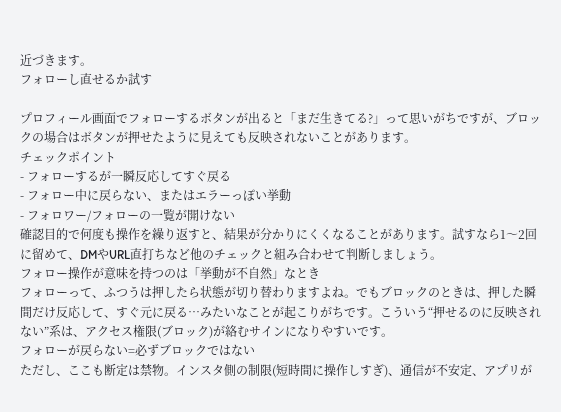近づきます。
フォローし直せるか試す

プロフィール画面でフォローするボタンが出ると「まだ生きてる?」って思いがちですが、ブロックの場合はボタンが押せたように見えても反映されないことがあります。
チェックポイント
- フォローするが一瞬反応してすぐ戻る
- フォロー中に戻らない、またはエラーっぽい挙動
- フォロワー/フォローの一覧が開けない
確認目的で何度も操作を繰り返すと、結果が分かりにくくなることがあります。試すなら1〜2回に留めて、DMやURL直打ちなど他のチェックと組み合わせて判断しましょう。
フォロー操作が意味を持つのは「挙動が不自然」なとき
フォローって、ふつうは押したら状態が切り替わりますよね。でもブロックのときは、押した瞬間だけ反応して、すぐ元に戻る…みたいなことが起こりがちです。こういう“押せるのに反映されない”系は、アクセス権限(ブロック)が絡むサインになりやすいです。
フォローが戻らない=必ずブロックではない
ただし、ここも断定は禁物。インスタ側の制限(短時間に操作しすぎ)、通信が不安定、アプリが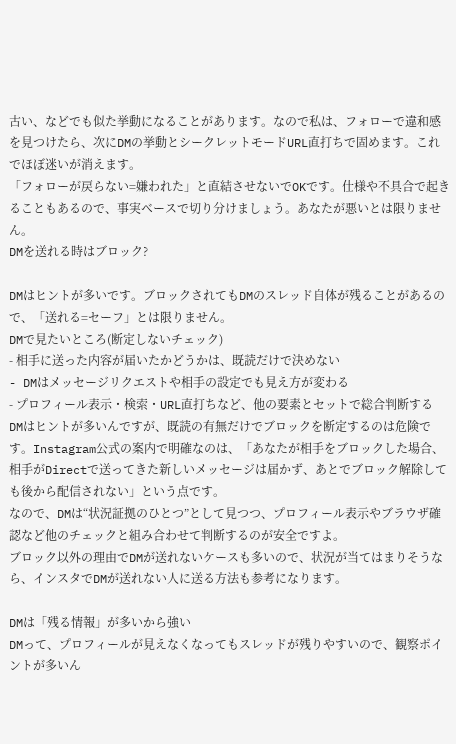古い、などでも似た挙動になることがあります。なので私は、フォローで違和感を見つけたら、次にDMの挙動とシークレットモードURL直打ちで固めます。これでほぼ迷いが消えます。
「フォローが戻らない=嫌われた」と直結させないでOKです。仕様や不具合で起きることもあるので、事実ベースで切り分けましょう。あなたが悪いとは限りません。
DMを送れる時はブロック?

DMはヒントが多いです。ブロックされてもDMのスレッド自体が残ることがあるので、「送れる=セーフ」とは限りません。
DMで見たいところ(断定しないチェック)
- 相手に送った内容が届いたかどうかは、既読だけで決めない
- DMはメッセージリクエストや相手の設定でも見え方が変わる
- プロフィール表示・検索・URL直打ちなど、他の要素とセットで総合判断する
DMはヒントが多いんですが、既読の有無だけでブロックを断定するのは危険です。Instagram公式の案内で明確なのは、「あなたが相手をブロックした場合、相手がDirectで送ってきた新しいメッセージは届かず、あとでブロック解除しても後から配信されない」という点です。
なので、DMは“状況証拠のひとつ”として見つつ、プロフィール表示やブラウザ確認など他のチェックと組み合わせて判断するのが安全ですよ。
ブロック以外の理由でDMが送れないケースも多いので、状況が当てはまりそうなら、インスタでDMが送れない人に送る方法も参考になります。

DMは「残る情報」が多いから強い
DMって、プロフィールが見えなくなってもスレッドが残りやすいので、観察ポイントが多いん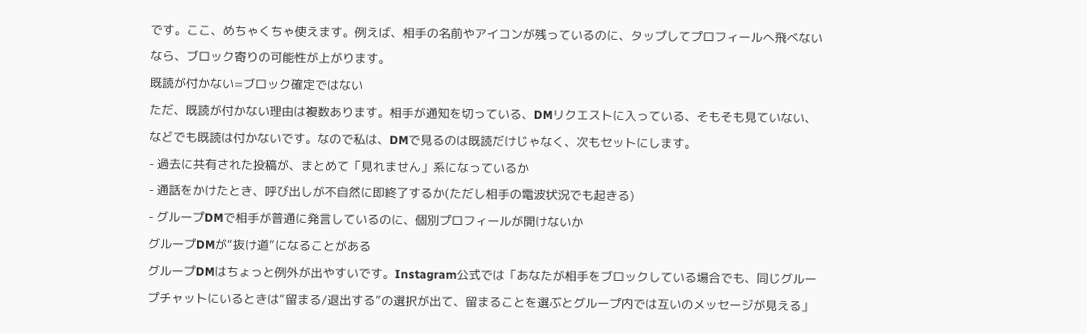です。ここ、めちゃくちゃ使えます。例えば、相手の名前やアイコンが残っているのに、タップしてプロフィールへ飛べないなら、ブロック寄りの可能性が上がります。
既読が付かない=ブロック確定ではない
ただ、既読が付かない理由は複数あります。相手が通知を切っている、DMリクエストに入っている、そもそも見ていない、などでも既読は付かないです。なので私は、DMで見るのは既読だけじゃなく、次もセットにします。
- 過去に共有された投稿が、まとめて「見れません」系になっているか
- 通話をかけたとき、呼び出しが不自然に即終了するか(ただし相手の電波状況でも起きる)
- グループDMで相手が普通に発言しているのに、個別プロフィールが開けないか
グループDMが“抜け道”になることがある
グループDMはちょっと例外が出やすいです。Instagram公式では「あなたが相手をブロックしている場合でも、同じグループチャットにいるときは“留まる/退出する”の選択が出て、留まることを選ぶとグループ内では互いのメッセージが見える」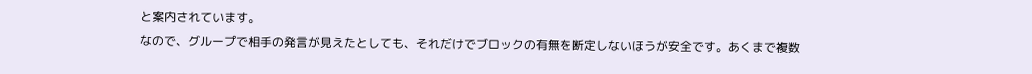と案内されています。
なので、グループで相手の発言が見えたとしても、それだけでブロックの有無を断定しないほうが安全です。あくまで複数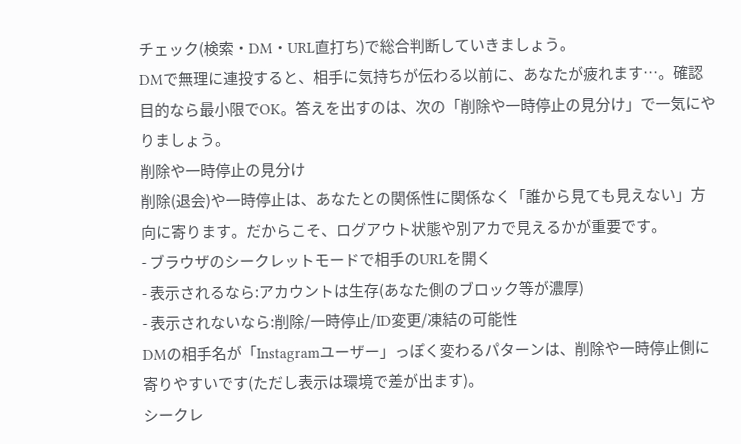チェック(検索・DM・URL直打ち)で総合判断していきましょう。
DMで無理に連投すると、相手に気持ちが伝わる以前に、あなたが疲れます…。確認目的なら最小限でOK。答えを出すのは、次の「削除や一時停止の見分け」で一気にやりましょう。
削除や一時停止の見分け
削除(退会)や一時停止は、あなたとの関係性に関係なく「誰から見ても見えない」方向に寄ります。だからこそ、ログアウト状態や別アカで見えるかが重要です。
- ブラウザのシークレットモードで相手のURLを開く
- 表示されるなら:アカウントは生存(あなた側のブロック等が濃厚)
- 表示されないなら:削除/一時停止/ID変更/凍結の可能性
DMの相手名が「Instagramユーザー」っぽく変わるパターンは、削除や一時停止側に寄りやすいです(ただし表示は環境で差が出ます)。
シークレ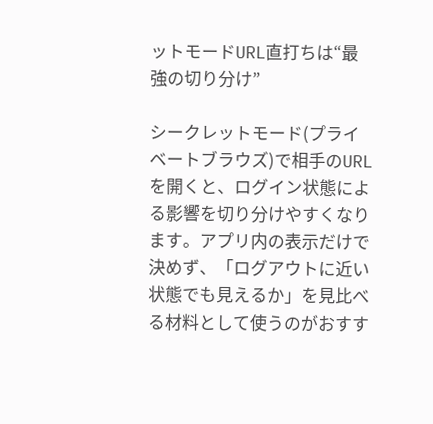ットモードURL直打ちは“最強の切り分け”

シークレットモード(プライベートブラウズ)で相手のURLを開くと、ログイン状態による影響を切り分けやすくなります。アプリ内の表示だけで決めず、「ログアウトに近い状態でも見えるか」を見比べる材料として使うのがおすす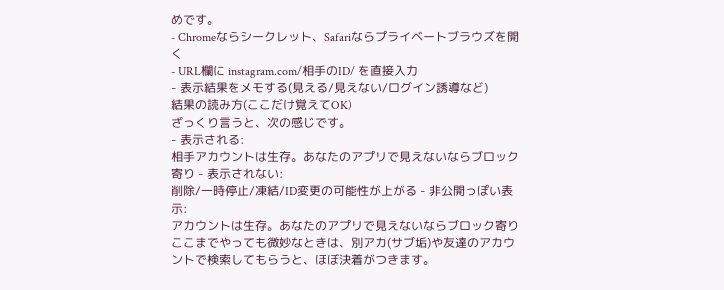めです。
- Chromeならシークレット、Safariならプライベートブラウズを開く
- URL欄に instagram.com/相手のID/ を直接入力
- 表示結果をメモする(見える/見えない/ログイン誘導など)
結果の読み方(ここだけ覚えてOK)
ざっくり言うと、次の感じです。
- 表示される:
相手アカウントは生存。あなたのアプリで見えないならブロック寄り - 表示されない:
削除/一時停止/凍結/ID変更の可能性が上がる - 非公開っぽい表示:
アカウントは生存。あなたのアプリで見えないならブロック寄り
ここまでやっても微妙なときは、別アカ(サブ垢)や友達のアカウントで検索してもらうと、ほぼ決着がつきます。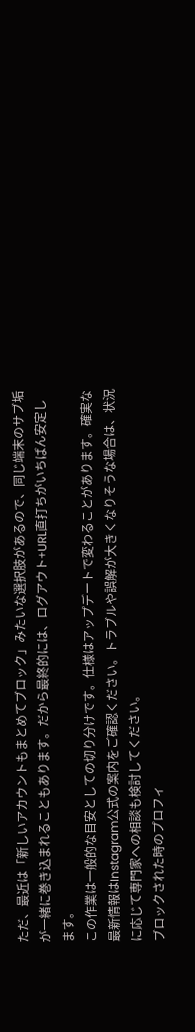ただ、最近は「新しいアカウントもまとめてブロック」みたいな選択肢があるので、同じ端末のサブ垢が一緒に巻き込まれることもあります。だから最終的には、ログアウト+URL直打ちがいちばん安定します。
この作業は一般的な目安としての切り分けです。仕様はアップデートで変わることがあります。確実な最新情報はInstagram公式の案内をご確認ください。トラブルや誤解が大きくなりそうな場合は、状況に応じて専門家への相談も検討してください。
ブロックされた時のプロフィ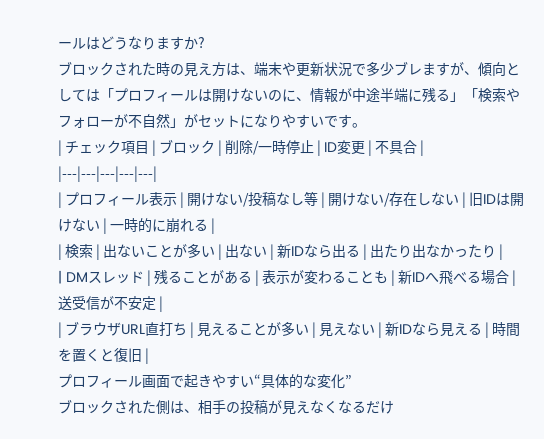ールはどうなりますか?
ブロックされた時の見え方は、端末や更新状況で多少ブレますが、傾向としては「プロフィールは開けないのに、情報が中途半端に残る」「検索やフォローが不自然」がセットになりやすいです。
| チェック項目 | ブロック | 削除/一時停止 | ID変更 | 不具合 |
|---|---|---|---|---|
| プロフィール表示 | 開けない/投稿なし等 | 開けない/存在しない | 旧IDは開けない | 一時的に崩れる |
| 検索 | 出ないことが多い | 出ない | 新IDなら出る | 出たり出なかったり |
| DMスレッド | 残ることがある | 表示が変わることも | 新IDへ飛べる場合 | 送受信が不安定 |
| ブラウザURL直打ち | 見えることが多い | 見えない | 新IDなら見える | 時間を置くと復旧 |
プロフィール画面で起きやすい“具体的な変化”
ブロックされた側は、相手の投稿が見えなくなるだけ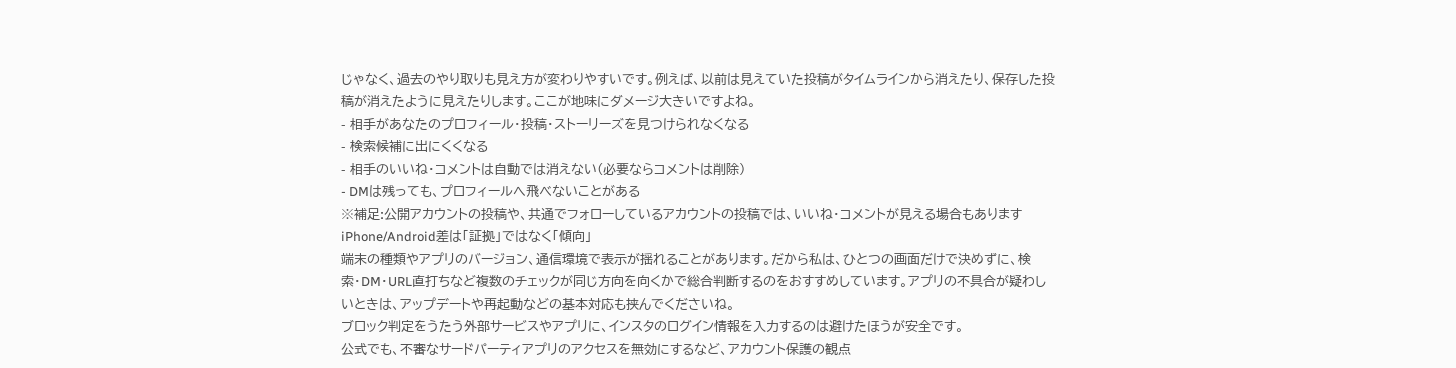じゃなく、過去のやり取りも見え方が変わりやすいです。例えば、以前は見えていた投稿がタイムラインから消えたり、保存した投稿が消えたように見えたりします。ここが地味にダメージ大きいですよね。
- 相手があなたのプロフィール・投稿・ストーリーズを見つけられなくなる
- 検索候補に出にくくなる
- 相手のいいね・コメントは自動では消えない(必要ならコメントは削除)
- DMは残っても、プロフィールへ飛べないことがある
※補足:公開アカウントの投稿や、共通でフォローしているアカウントの投稿では、いいね・コメントが見える場合もあります
iPhone/Android差は「証拠」ではなく「傾向」
端末の種類やアプリのバージョン、通信環境で表示が揺れることがあります。だから私は、ひとつの画面だけで決めずに、検索・DM・URL直打ちなど複数のチェックが同じ方向を向くかで総合判断するのをおすすめしています。アプリの不具合が疑わしいときは、アップデートや再起動などの基本対応も挟んでくださいね。
ブロック判定をうたう外部サービスやアプリに、インスタのログイン情報を入力するのは避けたほうが安全です。
公式でも、不審なサードパーティアプリのアクセスを無効にするなど、アカウント保護の観点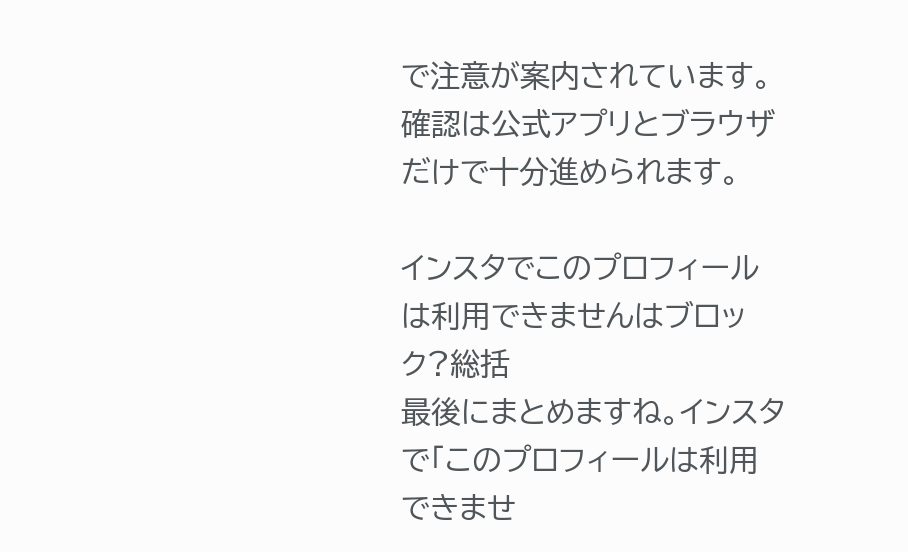で注意が案内されています。確認は公式アプリとブラウザだけで十分進められます。

インスタでこのプロフィールは利用できませんはブロック?総括
最後にまとめますね。インスタで「このプロフィールは利用できませ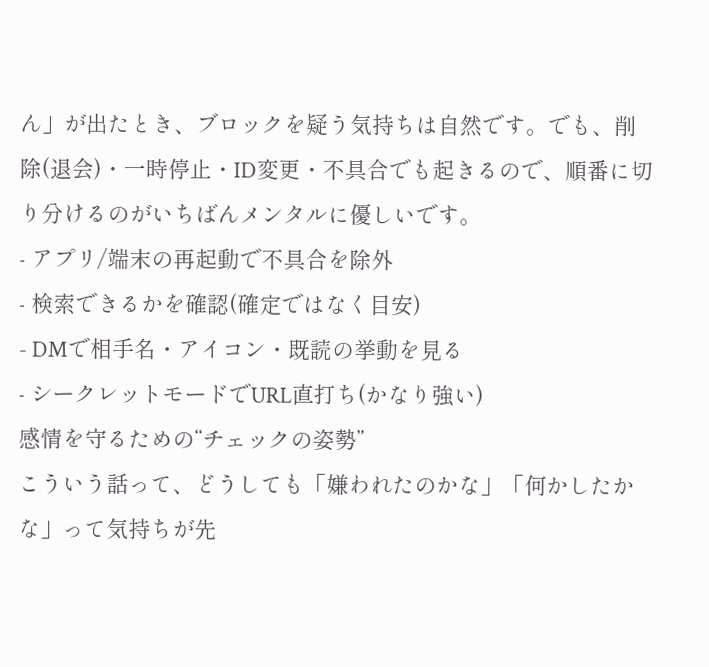ん」が出たとき、ブロックを疑う気持ちは自然です。でも、削除(退会)・一時停止・ID変更・不具合でも起きるので、順番に切り分けるのがいちばんメンタルに優しいです。
- アプリ/端末の再起動で不具合を除外
- 検索できるかを確認(確定ではなく目安)
- DMで相手名・アイコン・既読の挙動を見る
- シークレットモードでURL直打ち(かなり強い)
感情を守るための“チェックの姿勢”
こういう話って、どうしても「嫌われたのかな」「何かしたかな」って気持ちが先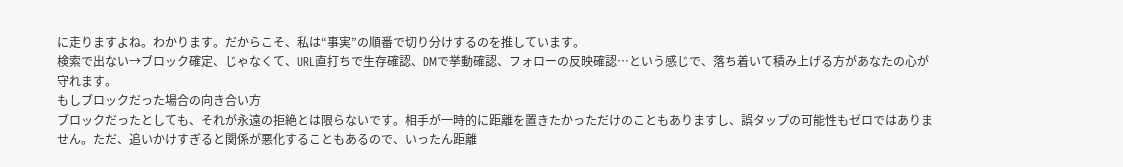に走りますよね。わかります。だからこそ、私は“事実”の順番で切り分けするのを推しています。
検索で出ない→ブロック確定、じゃなくて、URL直打ちで生存確認、DMで挙動確認、フォローの反映確認…という感じで、落ち着いて積み上げる方があなたの心が守れます。
もしブロックだった場合の向き合い方
ブロックだったとしても、それが永遠の拒絶とは限らないです。相手が一時的に距離を置きたかっただけのこともありますし、誤タップの可能性もゼロではありません。ただ、追いかけすぎると関係が悪化することもあるので、いったん距離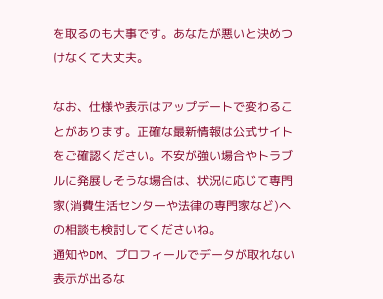を取るのも大事です。あなたが悪いと決めつけなくて大丈夫。

なお、仕様や表示はアップデートで変わることがあります。正確な最新情報は公式サイトをご確認ください。不安が強い場合やトラブルに発展しそうな場合は、状況に応じて専門家(消費生活センターや法律の専門家など)への相談も検討してくださいね。
通知やDM、プロフィールでデータが取れない表示が出るな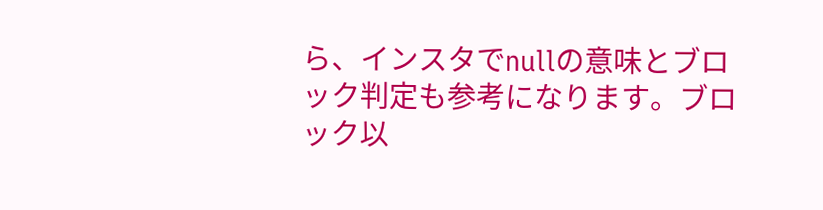ら、インスタでnullの意味とブロック判定も参考になります。ブロック以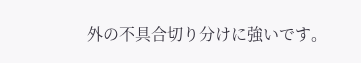外の不具合切り分けに強いです。